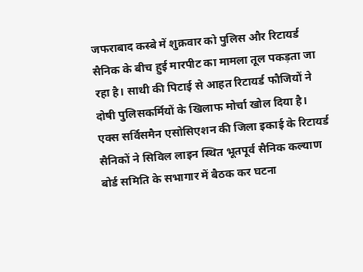जफराबाद कस्बे में शुक्रवार को पुलिस और रिटायर्ड सैनिक के बीच हुई मारपीट का मामला तूल पकड़ता जा रहा है। साथी की पिटाई से आहत रिटायर्ड फौजियों ने दोषी पुलिसकर्मियों के खिलाफ मोर्चा खोल दिया है।
एक्स सर्विसमैन एसोसिएशन की जिला इकाई के रिटायर्ड सैनिकों ने सिविल लाइन स्थित भूतपूर्व सैनिक कल्याण बोर्ड समिति के सभागार में बैठक कर घटना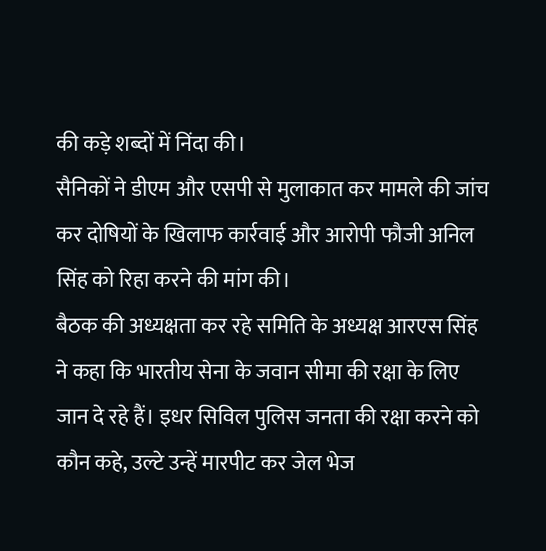की कड़े शब्दों में निंदा की।
सैनिकों ने डीएम और एसपी से मुलाकात कर मामले की जांच कर दोषियों के खिलाफ कार्रवाई और आरोपी फौजी अनिल सिंह को रिहा करने की मांग की।
बैठक की अध्यक्षता कर रहे समिति के अध्यक्ष आरएस सिंह ने कहा कि भारतीय सेना के जवान सीमा की रक्षा के लिए जान दे रहे हैं। इधर सिविल पुलिस जनता की रक्षा करने को कौन कहे, उल्टे उन्हें मारपीट कर जेल भेज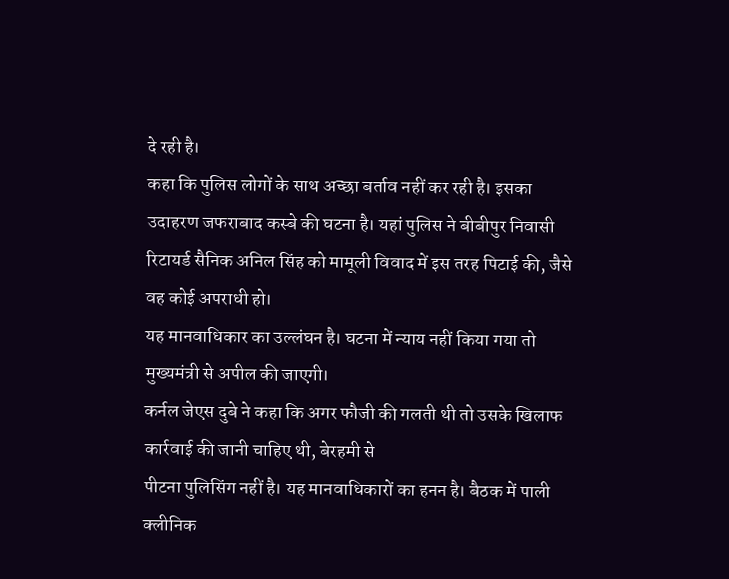दे रही है।
कहा कि पुलिस लोगों के साथ अच्छा बर्ताव नहीं कर रही है। इसका उदाहरण जफराबाद कस्बे की घटना है। यहां पुलिस ने बीबीपुर निवासी रिटायर्ड सैनिक अनिल सिंह को मामूली विवाद में इस तरह पिटाई की, जैसे वह कोई अपराधी हो।
यह मानवाधिकार का उल्लंघन है। घटना में न्याय नहीं किया गया तो मुख्यमंत्री से अपील की जाएगी।
कर्नल जेएस दुबे ने कहा कि अगर फौजी की गलती थी तो उसके खिलाफ कार्रवाई की जानी चाहिए थी, बेरहमी से
पीटना पुलिसिंग नहीं है। यह मानवाधिकारों का हनन है। बैठक में पाली क्लीनिक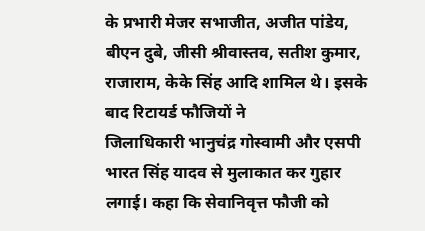के प्रभारी मेजर सभाजीत, अजीत पांडेय, बीएन दुबे, जीसी श्रीवास्तव, सतीश कुमार, राजाराम, केके सिंह आदि शामिल थे। इसके बाद रिटायर्ड फौजियों ने
जिलाधिकारी भानुचंद्र गोस्वामी और एसपी भारत सिंह यादव से मुलाकात कर गुहार लगाई। कहा कि सेवानिवृत्त फौजी को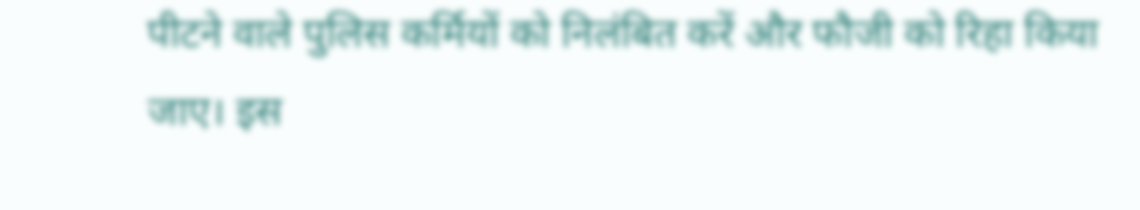पीटने वाले पुलिस कर्मियों को निलंबित करें और फौजी को रिहा किया जाए। इस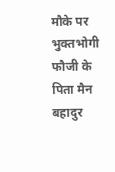मौके पर भुक्तभोगी फौजी के पिता मैन बहादुर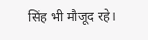सिंह भी मौजूद रहे।